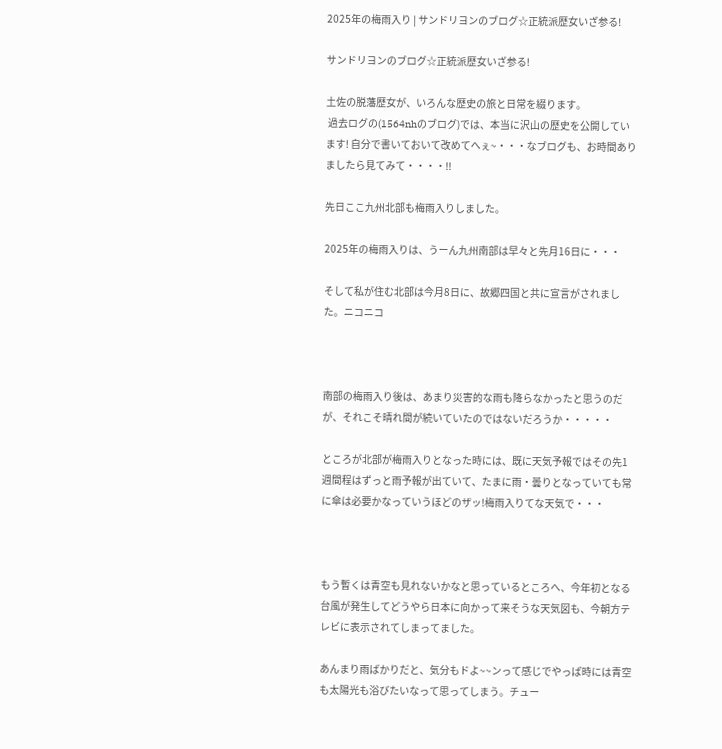2025年の梅雨入り | サンドリヨンのブログ☆正統派歴女いざ参る!

サンドリヨンのブログ☆正統派歴女いざ参る!

土佐の脱藩歴女が、いろんな歴史の旅と日常を綴ります。
 過去ログの(1564nhのブログ)では、本当に沢山の歴史を公開しています! 自分で書いておいて改めてへぇ~・・・なブログも、お時間ありましたら見てみて・・・・!!

先日ここ九州北部も梅雨入りしました。

2025年の梅雨入りは、うーん九州南部は早々と先月16日に・・・

そして私が住む北部は今月8日に、故郷四国と共に宣言がされました。ニコニコ



南部の梅雨入り後は、あまり災害的な雨も降らなかったと思うのだが、それこそ晴れ間が続いていたのではないだろうか・・・・・

ところが北部が梅雨入りとなった時には、既に天気予報ではその先1週間程はずっと雨予報が出ていて、たまに雨・曇りとなっていても常に傘は必要かなっていうほどのザッ!梅雨入りてな天気で・・・



もう暫くは青空も見れないかなと思っているところへ、今年初となる台風が発生してどうやら日本に向かって来そうな天気図も、今朝方テレビに表示されてしまってました。

あんまり雨ばかりだと、気分もドよ~~ンって感じでやっぱ時には青空も太陽光も浴びたいなって思ってしまう。チュー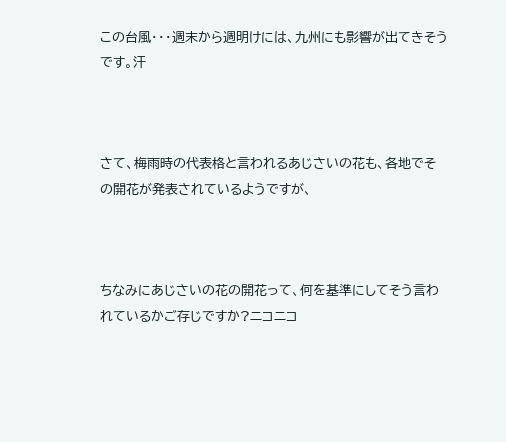この台風・・・週末から週明けには、九州にも影響が出てきそうです。汗



さて、梅雨時の代表格と言われるあじさいの花も、各地でその開花が発表されているようですが、



ちなみにあじさいの花の開花って、何を基準にしてそう言われているかご存じですか?ニコニコ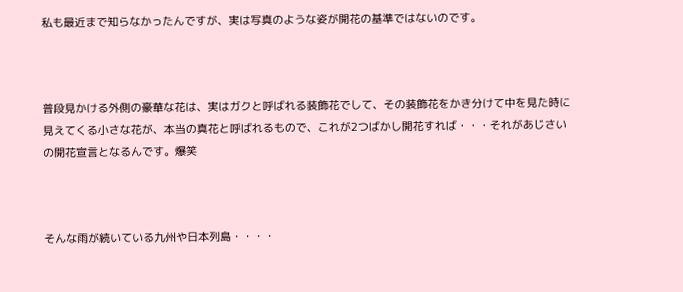私も最近まで知らなかったんですが、実は写真のような姿が開花の基準ではないのです。



普段見かける外側の豪華な花は、実はガクと呼ばれる装飾花でして、その装飾花をかき分けて中を見た時に見えてくる小さな花が、本当の真花と呼ばれるもので、これが2つばかし開花すれば・・・それがあじさいの開花宣言となるんです。爆笑



そんな雨が続いている九州や日本列島・・・・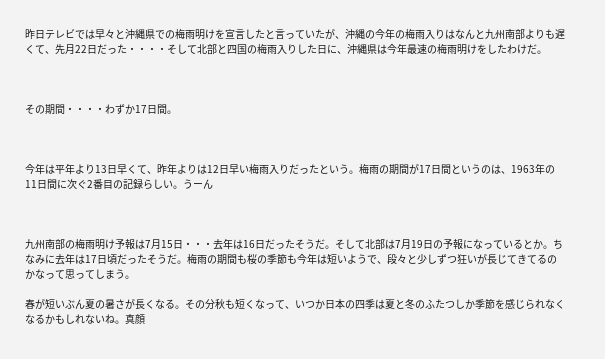昨日テレビでは早々と沖縄県での梅雨明けを宣言したと言っていたが、沖縄の今年の梅雨入りはなんと九州南部よりも遅くて、先月22日だった・・・・そして北部と四国の梅雨入りした日に、沖縄県は今年最速の梅雨明けをしたわけだ。



その期間・・・・わずか17日間。



今年は平年より13日早くて、昨年よりは12日早い梅雨入りだったという。梅雨の期間が17日間というのは、1963年の11日間に次ぐ2番目の記録らしい。うーん



九州南部の梅雨明け予報は7月15日・・・去年は16日だったそうだ。そして北部は7月19日の予報になっているとか。ちなみに去年は17日頃だったそうだ。梅雨の期間も桜の季節も今年は短いようで、段々と少しずつ狂いが長じてきてるのかなって思ってしまう。

春が短いぶん夏の暑さが長くなる。その分秋も短くなって、いつか日本の四季は夏と冬のふたつしか季節を感じられなくなるかもしれないね。真顔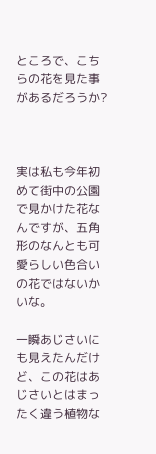ところで、こちらの花を見た事があるだろうか?



実は私も今年初めて街中の公園で見かけた花なんですが、五角形のなんとも可愛らしい色合いの花ではないかいな。

一瞬あじさいにも見えたんだけど、この花はあじさいとはまったく違う植物な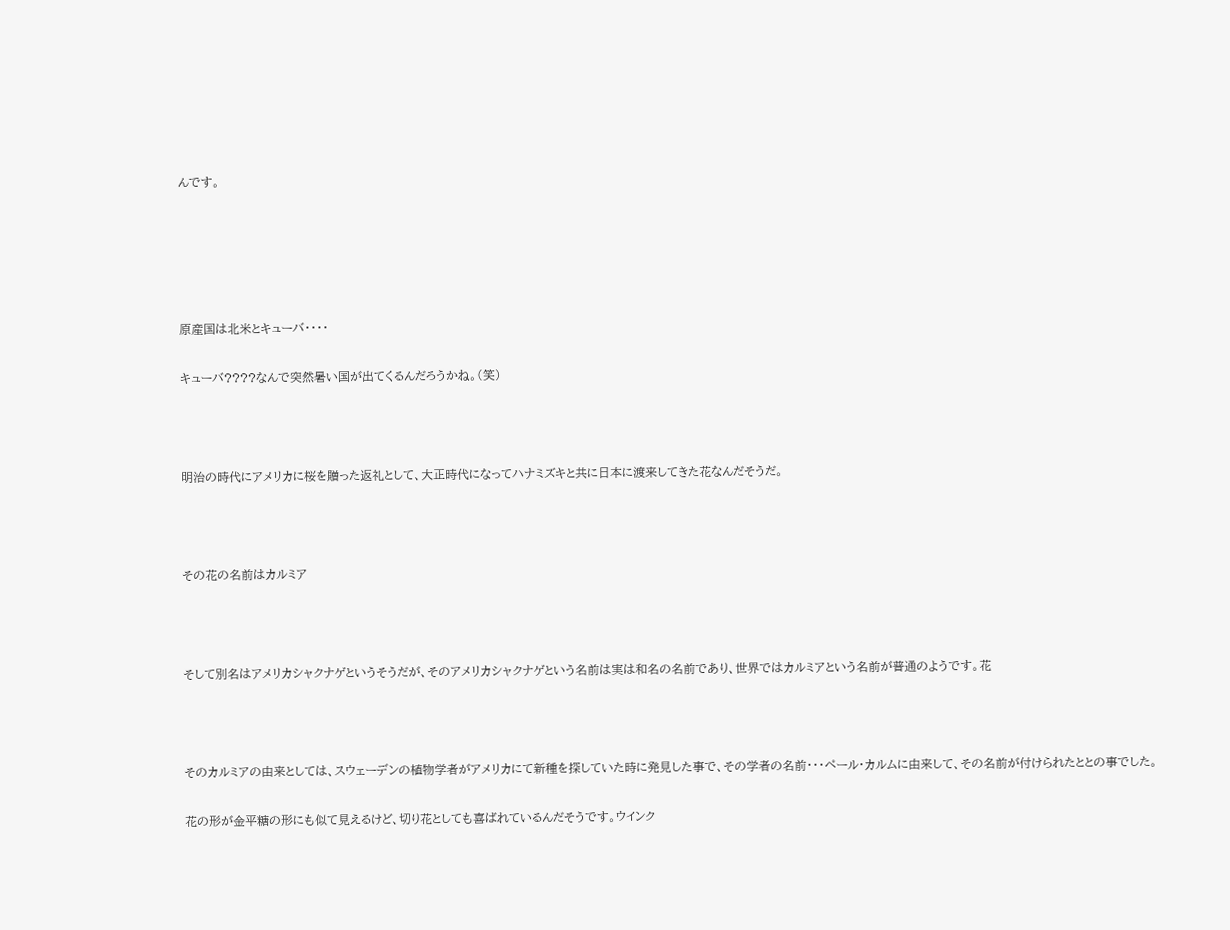んです。





原産国は北米とキューバ・・・・

キューバ????なんで突然暑い国が出てくるんだろうかね。(笑)



明治の時代にアメリカに桜を贈った返礼として、大正時代になってハナミズキと共に日本に渡来してきた花なんだそうだ。



その花の名前はカルミア



そして別名はアメリカシャクナゲというそうだが、そのアメリカシャクナゲという名前は実は和名の名前であり、世界ではカルミアという名前が普通のようです。花



そのカルミアの由来としては、スウェーデンの植物学者がアメリカにて新種を探していた時に発見した事で、その学者の名前・・・ペール・カルムに由来して、その名前が付けられたととの事でした。

花の形が金平糖の形にも似て見えるけど、切り花としても喜ばれているんだそうです。ウインク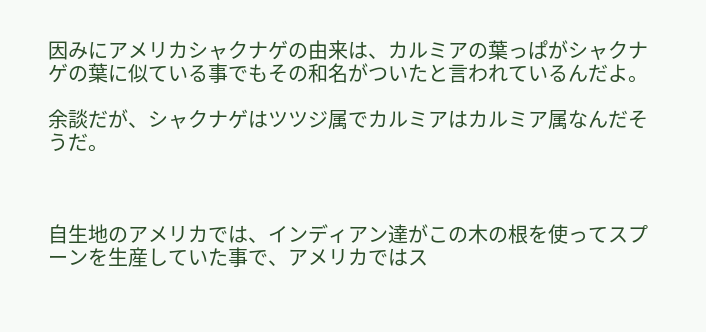因みにアメリカシャクナゲの由来は、カルミアの葉っぱがシャクナゲの葉に似ている事でもその和名がついたと言われているんだよ。

余談だが、シャクナゲはツツジ属でカルミアはカルミア属なんだそうだ。



自生地のアメリカでは、インディアン達がこの木の根を使ってスプーンを生産していた事で、アメリカではス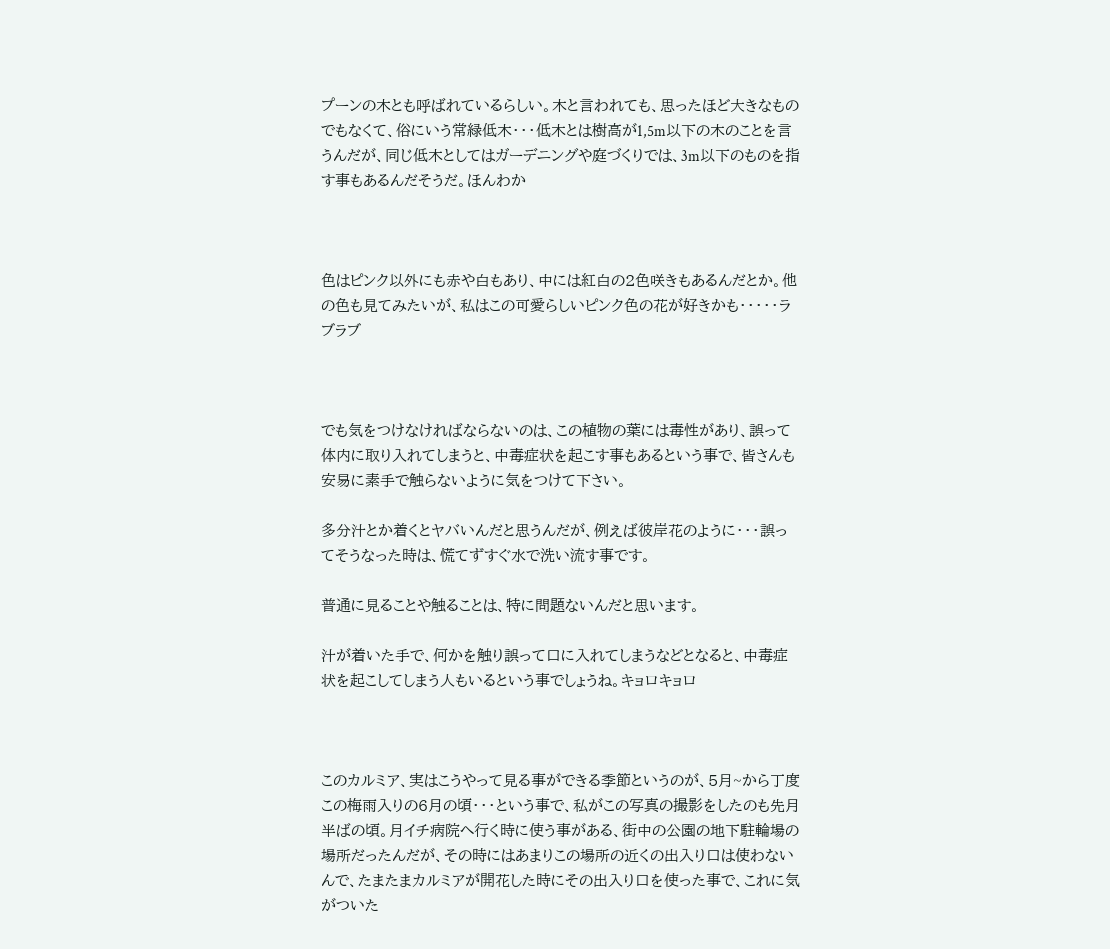プーンの木とも呼ばれているらしい。木と言われても、思ったほど大きなものでもなくて、俗にいう常緑低木・・・低木とは樹高が1,5m以下の木のことを言うんだが、同じ低木としてはガーデニングや庭づくりでは、3m以下のものを指す事もあるんだそうだ。ほんわか



色はピンク以外にも赤や白もあり、中には紅白の2色咲きもあるんだとか。他の色も見てみたいが、私はこの可愛らしいピンク色の花が好きかも・・・・・ラブラブ



でも気をつけなければならないのは、この植物の葉には毒性があり、誤って体内に取り入れてしまうと、中毒症状を起こす事もあるという事で、皆さんも安易に素手で触らないように気をつけて下さい。

多分汁とか着くとヤバいんだと思うんだが、例えば彼岸花のように・・・誤ってそうなった時は、慌てずすぐ水で洗い流す事です。

普通に見ることや触ることは、特に問題ないんだと思います。

汁が着いた手で、何かを触り誤って口に入れてしまうなどとなると、中毒症状を起こしてしまう人もいるという事でしょうね。キョロキョロ



このカルミア、実はこうやって見る事ができる季節というのが、5月~から丁度この梅雨入りの6月の頃・・・という事で、私がこの写真の撮影をしたのも先月半ばの頃。月イチ病院へ行く時に使う事がある、街中の公園の地下駐輪場の場所だったんだが、その時にはあまりこの場所の近くの出入り口は使わないんで、たまたまカルミアが開花した時にその出入り口を使った事で、これに気がついた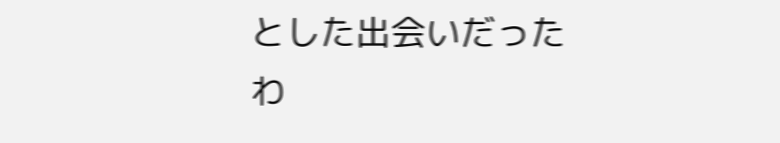とした出会いだったわ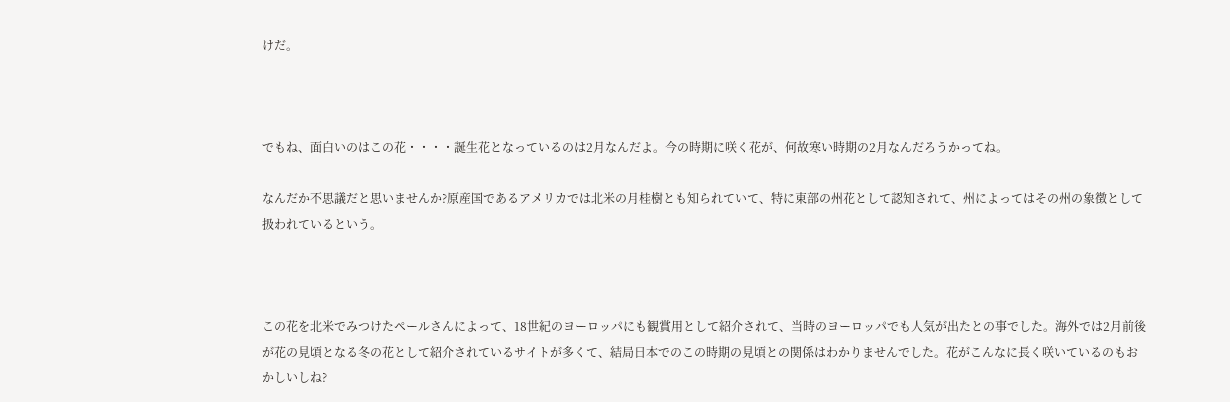けだ。



でもね、面白いのはこの花・・・・誕生花となっているのは2月なんだよ。今の時期に咲く花が、何故寒い時期の2月なんだろうかってね。

なんだか不思議だと思いませんか?原産国であるアメリカでは北米の月桂樹とも知られていて、特に東部の州花として認知されて、州によってはその州の象徴として扱われているという。



この花を北米でみつけたペールさんによって、18世紀のヨーロッパにも観賞用として紹介されて、当時のヨーロッパでも人気が出たとの事でした。海外では2月前後が花の見頃となる冬の花として紹介されているサイトが多くて、結局日本でのこの時期の見頃との関係はわかりませんでした。花がこんなに長く咲いているのもおかしいしね?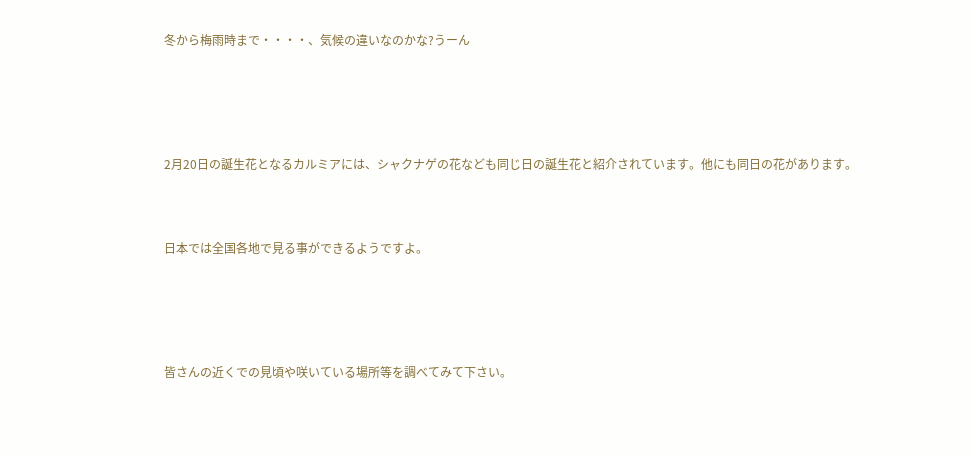冬から梅雨時まで・・・・、気候の違いなのかな?うーん





2月20日の誕生花となるカルミアには、シャクナゲの花なども同じ日の誕生花と紹介されています。他にも同日の花があります。



日本では全国各地で見る事ができるようですよ。





皆さんの近くでの見頃や咲いている場所等を調べてみて下さい。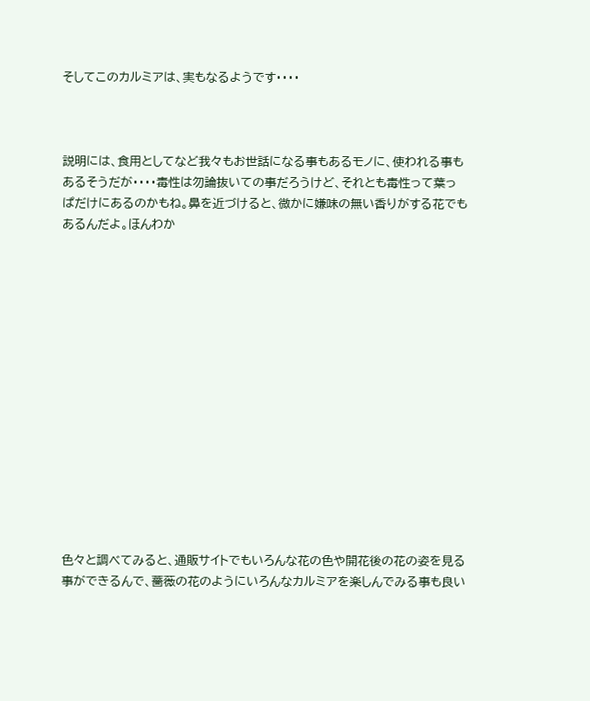そしてこのカルミアは、実もなるようです・・・・



説明には、食用としてなど我々もお世話になる事もあるモノに、使われる事もあるそうだが・・・・毒性は勿論抜いての事だろうけど、それとも毒性って葉っぱだけにあるのかもね。鼻を近づけると、微かに嫌味の無い香りがする花でもあるんだよ。ほんわか















色々と調べてみると、通販サイトでもいろんな花の色や開花後の花の姿を見る事ができるんで、薔薇の花のようにいろんなカルミアを楽しんでみる事も良い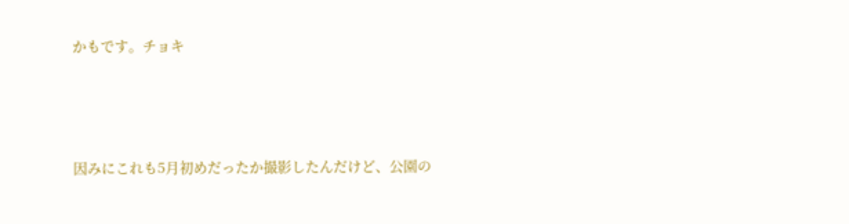かもです。チョキ



因みにこれも5月初めだったか撮影したんだけど、公園の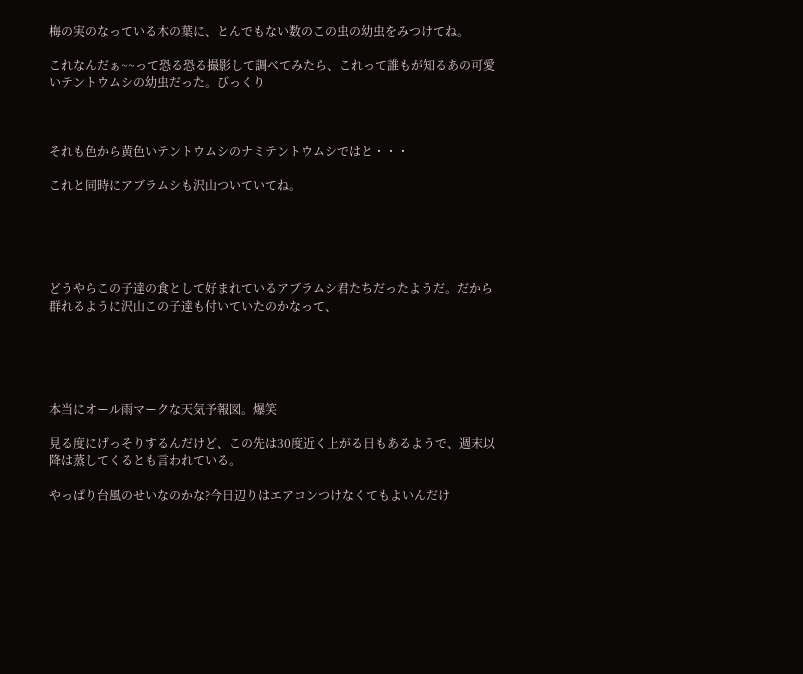梅の実のなっている木の葉に、とんでもない数のこの虫の幼虫をみつけてね。

これなんだぁ~~って恐る恐る撮影して調べてみたら、これって誰もが知るあの可愛いテントウムシの幼虫だった。びっくり



それも色から黄色いテントウムシのナミテントウムシではと・・・

これと同時にアブラムシも沢山ついていてね。





どうやらこの子達の食として好まれているアブラムシ君たちだったようだ。だから群れるように沢山この子達も付いていたのかなって、





本当にオール雨マークな天気予報図。爆笑

見る度にげっそりするんだけど、この先は30度近く上がる日もあるようで、週末以降は蒸してくるとも言われている。

やっぱり台風のせいなのかな?今日辺りはエアコンつけなくてもよいんだけ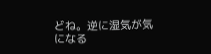どね。逆に湿気が気になる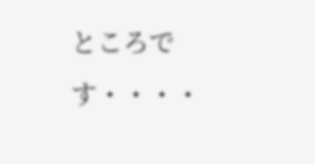ところです・・・・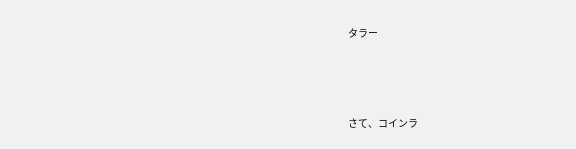タラー





さて、コインラ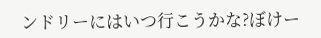ンドリーにはいつ行こうかな?ぼけー